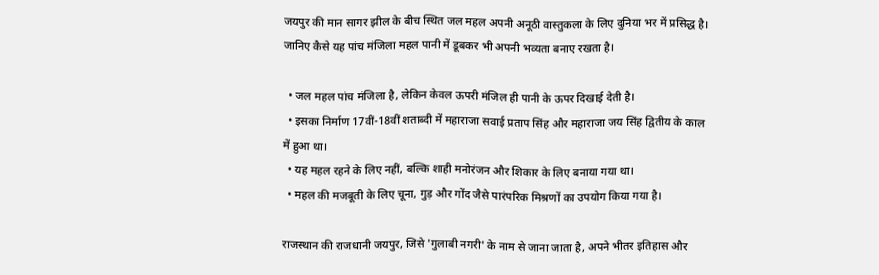जयपुर की मान सागर झील के बीच स्थित जल महल अपनी अनूठी वास्तुकला के लिए दुनिया भर में प्रसिद्ध है। जानिए कैसे यह पांच मंजिला महल पानी में डूबकर भी अपनी भव्यता बनाए रखता है।

  • जल महल पांच मंजिला है, लेकिन केवल ऊपरी मंजिल ही पानी के ऊपर दिखाई देती है।
  • इसका निर्माण 17वीं-18वीं शताब्दी में महाराजा सवाई प्रताप सिंह और महाराजा जय सिंह द्वितीय के काल में हुआ था।
  • यह महल रहने के लिए नहीं, बल्कि शाही मनोरंजन और शिकार के लिए बनाया गया था।
  • महल की मजबूती के लिए चूना, गुड़ और गोंद जैसे पारंपरिक मिश्रणों का उपयोग किया गया है।

राजस्थान की राजधानी जयपुर, जिसे 'गुलाबी नगरी' के नाम से जाना जाता है, अपने भीतर इतिहास और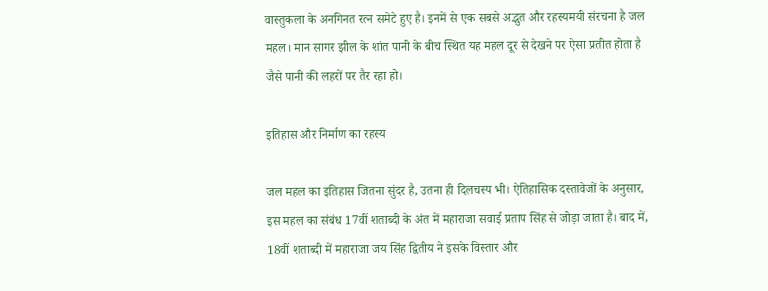वास्तुकला के अनगिनत रत्न समेटे हुए है। इनमें से एक सबसे अद्भुत और रहस्यमयी संरचना है जल महल। मान सागर झील के शांत पानी के बीच स्थित यह महल दूर से देखने पर ऐसा प्रतीत होता है जैसे पानी की लहरों पर तैर रहा हो।

इतिहास और निर्माण का रहस्य

जल महल का इतिहास जितना सुंदर है, उतना ही दिलचस्प भी। ऐतिहासिक दस्तावेजों के अनुसार, इस महल का संबंध 17वीं शताब्दी के अंत में महाराजा सवाई प्रताप सिंह से जोड़ा जाता है। बाद में, 18वीं शताब्दी में महाराजा जय सिंह द्वितीय ने इसके विस्तार और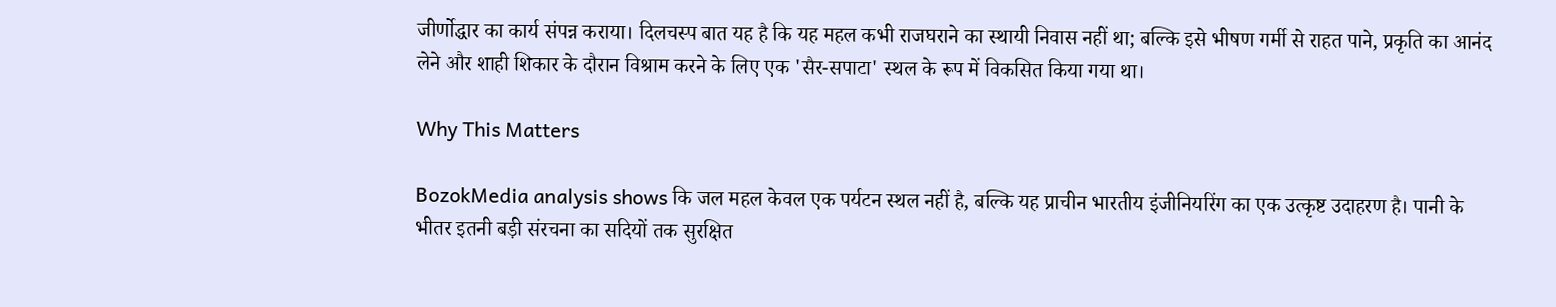जीर्णोद्धार का कार्य संपन्न कराया। दिलचस्प बात यह है कि यह महल कभी राजघराने का स्थायी निवास नहीं था; बल्कि इसे भीषण गर्मी से राहत पाने, प्रकृति का आनंद लेने और शाही शिकार के दौरान विश्राम करने के लिए एक 'सैर-सपाटा' स्थल के रूप में विकसित किया गया था।

Why This Matters

BozokMedia analysis shows कि जल महल केवल एक पर्यटन स्थल नहीं है, बल्कि यह प्राचीन भारतीय इंजीनियरिंग का एक उत्कृष्ट उदाहरण है। पानी के भीतर इतनी बड़ी संरचना का सदियों तक सुरक्षित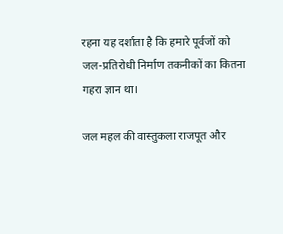रहना यह दर्शाता है कि हमारे पूर्वजों को जल-प्रतिरोधी निर्माण तकनीकों का कितना गहरा ज्ञान था।

जल महल की वास्तुकला राजपूत और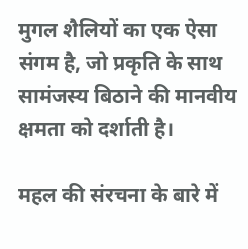मुगल शैलियों का एक ऐसा संगम है, जो प्रकृति के साथ सामंजस्य बिठाने की मानवीय क्षमता को दर्शाती है।

महल की संरचना के बारे में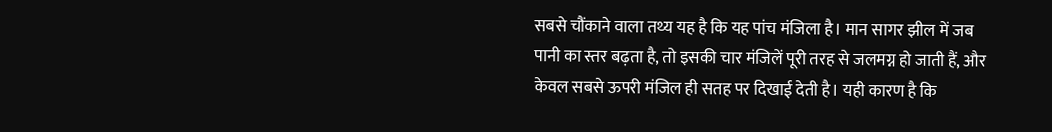सबसे चौंकाने वाला तथ्य यह है कि यह पांच मंजिला है। मान सागर झील में जब पानी का स्तर बढ़ता है, तो इसकी चार मंजिलें पूरी तरह से जलमग्न हो जाती हैं, और केवल सबसे ऊपरी मंजिल ही सतह पर दिखाई देती है। यही कारण है कि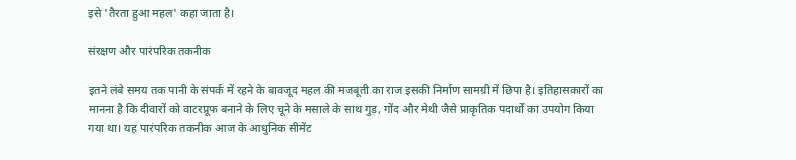इसे 'तैरता हुआ महल' कहा जाता है।

संरक्षण और पारंपरिक तकनीक

इतने लंबे समय तक पानी के संपर्क में रहने के बावजूद महल की मजबूती का राज इसकी निर्माण सामग्री में छिपा है। इतिहासकारों का मानना है कि दीवारों को वाटरप्रूफ बनाने के लिए चूने के मसाले के साथ गुड़, गोंद और मेथी जैसे प्राकृतिक पदार्थों का उपयोग किया गया था। यह पारंपरिक तकनीक आज के आधुनिक सीमेंट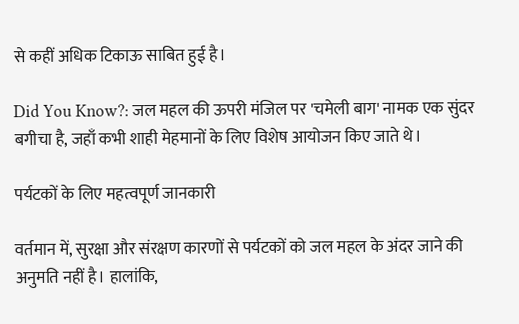से कहीं अधिक टिकाऊ साबित हुई है।

Did You Know?: जल महल की ऊपरी मंजिल पर 'चमेली बाग' नामक एक सुंदर बगीचा है, जहाँ कभी शाही मेहमानों के लिए विशेष आयोजन किए जाते थे।

पर्यटकों के लिए महत्वपूर्ण जानकारी

वर्तमान में, सुरक्षा और संरक्षण कारणों से पर्यटकों को जल महल के अंदर जाने की अनुमति नहीं है। हालांकि,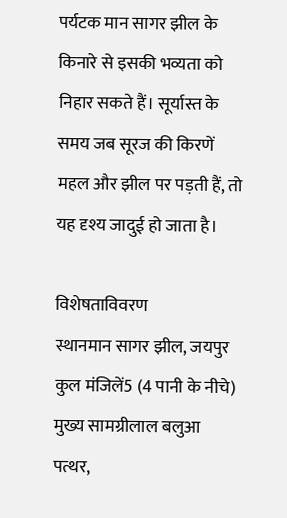पर्यटक मान सागर झील के किनारे से इसकी भव्यता को निहार सकते हैं। सूर्यास्त के समय जब सूरज की किरणें महल और झील पर पड़ती हैं, तो यह दृश्य जादुई हो जाता है।

विशेषताविवरण
स्थानमान सागर झील, जयपुर
कुल मंजिलें5 (4 पानी के नीचे)
मुख्य सामग्रीलाल बलुआ पत्थर,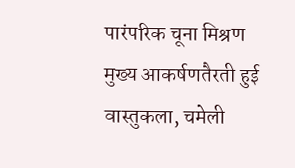पारंपरिक चूना मिश्रण
मुख्य आकर्षणतैरती हुई वास्तुकला, चमेली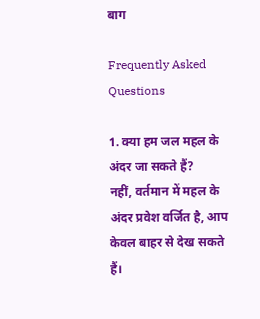बाग

Frequently Asked Questions

1. क्या हम जल महल के अंदर जा सकते हैं?
नहीं, वर्तमान में महल के अंदर प्रवेश वर्जित है, आप केवल बाहर से देख सकते हैं।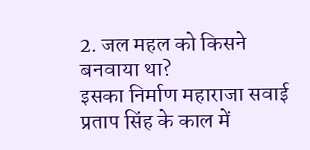2. जल महल को किसने बनवाया था?
इसका निर्माण महाराजा सवाई प्रताप सिंह के काल में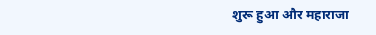शुरू हुआ और महाराजा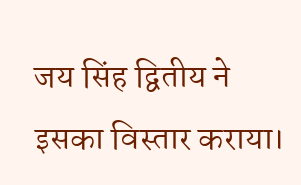जय सिंह द्वितीय ने इसका विस्तार कराया।